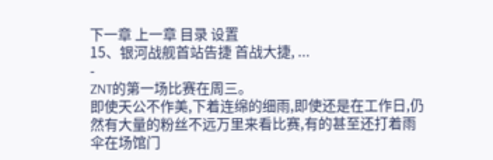下一章 上一章 目录 设置
15、银河战舰首站告捷 首战大捷, ...
-
ZNT的第一场比赛在周三。
即使天公不作美,下着连绵的细雨,即使还是在工作日,仍然有大量的粉丝不远万里来看比赛,有的甚至还打着雨伞在场馆门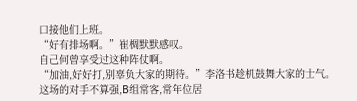口接他们上班。
“好有排场啊。”崔椆默默感叹。
自己何曾享受过这种阵仗啊。
“加油,好好打,别辜负大家的期待。”李洛书趁机鼓舞大家的士气。
这场的对手不算强,B组常客,常年位居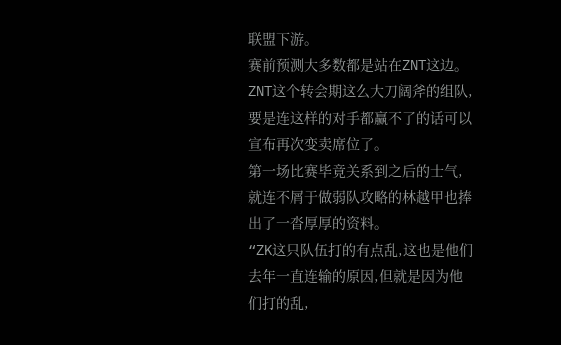联盟下游。
赛前预测大多数都是站在ZNT这边。
ZNT这个转会期这么大刀阔斧的组队,要是连这样的对手都赢不了的话可以宣布再次变卖席位了。
第一场比赛毕竟关系到之后的士气,就连不屑于做弱队攻略的林越甲也捧出了一沓厚厚的资料。
“ZK这只队伍打的有点乱,这也是他们去年一直连输的原因,但就是因为他们打的乱,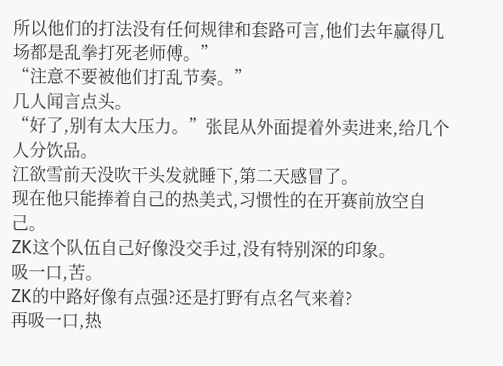所以他们的打法没有任何规律和套路可言,他们去年赢得几场都是乱拳打死老师傅。”
“注意不要被他们打乱节奏。”
几人闻言点头。
“好了,别有太大压力。”张昆从外面提着外卖进来,给几个人分饮品。
江欲雪前天没吹干头发就睡下,第二天感冒了。
现在他只能捧着自己的热美式,习惯性的在开赛前放空自己。
ZK这个队伍自己好像没交手过,没有特别深的印象。
吸一口,苦。
ZK的中路好像有点强?还是打野有点名气来着?
再吸一口,热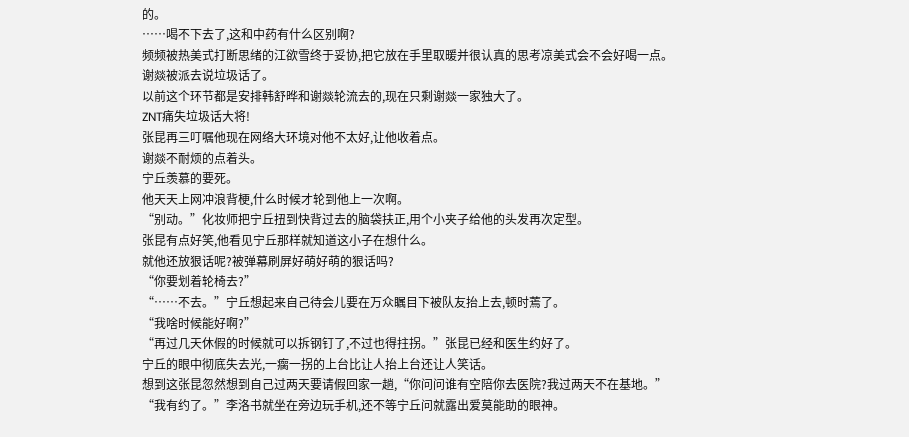的。
……喝不下去了,这和中药有什么区别啊?
频频被热美式打断思绪的江欲雪终于妥协,把它放在手里取暖并很认真的思考凉美式会不会好喝一点。
谢燚被派去说垃圾话了。
以前这个环节都是安排韩舒晔和谢燚轮流去的,现在只剩谢燚一家独大了。
ZNT痛失垃圾话大将!
张昆再三叮嘱他现在网络大环境对他不太好,让他收着点。
谢燚不耐烦的点着头。
宁丘羡慕的要死。
他天天上网冲浪背梗,什么时候才轮到他上一次啊。
“别动。”化妆师把宁丘扭到快背过去的脑袋扶正,用个小夹子给他的头发再次定型。
张昆有点好笑,他看见宁丘那样就知道这小子在想什么。
就他还放狠话呢?被弹幕刷屏好萌好萌的狠话吗?
“你要划着轮椅去?”
“……不去。”宁丘想起来自己待会儿要在万众瞩目下被队友抬上去,顿时蔫了。
“我啥时候能好啊?”
“再过几天休假的时候就可以拆钢钉了,不过也得拄拐。”张昆已经和医生约好了。
宁丘的眼中彻底失去光,一瘸一拐的上台比让人抬上台还让人笑话。
想到这张昆忽然想到自己过两天要请假回家一趟,“你问问谁有空陪你去医院?我过两天不在基地。”
“我有约了。”李洛书就坐在旁边玩手机,还不等宁丘问就露出爱莫能助的眼神。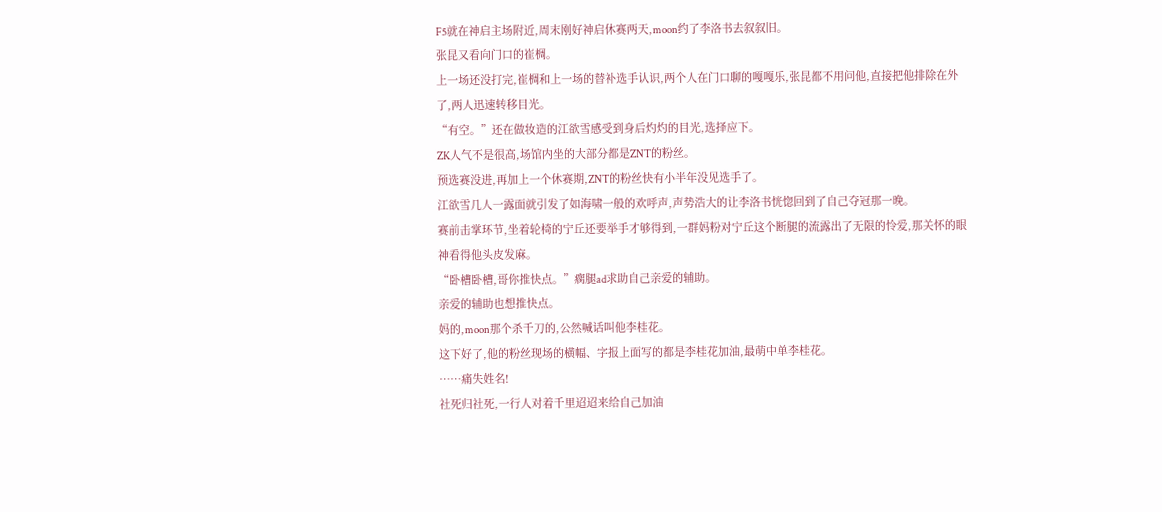F5就在神启主场附近,周末刚好神启休赛两天,moon约了李洛书去叙叙旧。
张昆又看向门口的崔椆。
上一场还没打完,崔椆和上一场的替补选手认识,两个人在门口聊的嘎嘎乐,张昆都不用问他,直接把他排除在外了,两人迅速转移目光。
“有空。”还在做妆造的江欲雪感受到身后灼灼的目光,选择应下。
ZK人气不是很高,场馆内坐的大部分都是ZNT的粉丝。
预选赛没进,再加上一个休赛期,ZNT的粉丝快有小半年没见选手了。
江欲雪几人一露面就引发了如海啸一般的欢呼声,声势浩大的让李洛书恍惚回到了自己夺冠那一晚。
赛前击掌环节,坐着轮椅的宁丘还要举手才够得到,一群妈粉对宁丘这个断腿的流露出了无限的怜爱,那关怀的眼神看得他头皮发麻。
“卧槽卧槽,哥你推快点。”瘸腿ad求助自己亲爱的辅助。
亲爱的辅助也想推快点。
妈的,moon那个杀千刀的,公然喊话叫他李桂花。
这下好了,他的粉丝现场的横幅、字报上面写的都是李桂花加油,最萌中单李桂花。
……痛失姓名!
社死归社死,一行人对着千里迢迢来给自己加油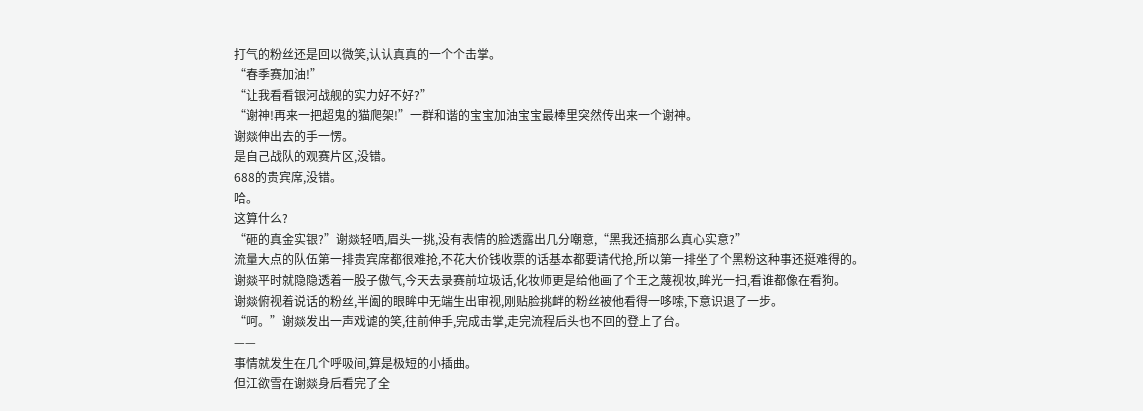打气的粉丝还是回以微笑,认认真真的一个个击掌。
“春季赛加油!”
“让我看看银河战舰的实力好不好?”
“谢神!再来一把超鬼的猫爬架!”一群和谐的宝宝加油宝宝最棒里突然传出来一个谢神。
谢燚伸出去的手一愣。
是自己战队的观赛片区,没错。
688的贵宾席,没错。
哈。
这算什么?
“砸的真金实银?”谢燚轻哂,眉头一挑,没有表情的脸透露出几分嘲意,“黑我还搞那么真心实意?”
流量大点的队伍第一排贵宾席都很难抢,不花大价钱收票的话基本都要请代抢,所以第一排坐了个黑粉这种事还挺难得的。
谢燚平时就隐隐透着一股子傲气,今天去录赛前垃圾话,化妆师更是给他画了个王之蔑视妆,眸光一扫,看谁都像在看狗。
谢燚俯视着说话的粉丝,半阖的眼眸中无端生出审视,刚贴脸挑衅的粉丝被他看得一哆嗦,下意识退了一步。
“呵。”谢燚发出一声戏谑的笑,往前伸手,完成击掌,走完流程后头也不回的登上了台。
——
事情就发生在几个呼吸间,算是极短的小插曲。
但江欲雪在谢燚身后看完了全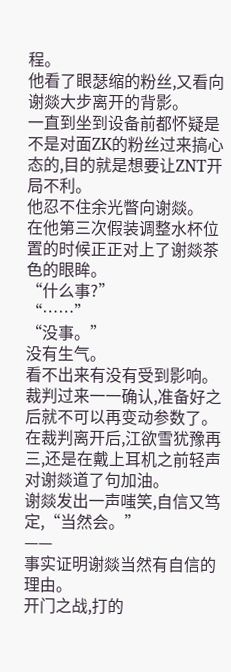程。
他看了眼瑟缩的粉丝,又看向谢燚大步离开的背影。
一直到坐到设备前都怀疑是不是对面ZK的粉丝过来搞心态的,目的就是想要让ZNT开局不利。
他忍不住余光瞥向谢燚。
在他第三次假装调整水杯位置的时候正正对上了谢燚茶色的眼眸。
“什么事?”
“……”
“没事。”
没有生气。
看不出来有没有受到影响。
裁判过来一一确认,准备好之后就不可以再变动参数了。
在裁判离开后,江欲雪犹豫再三,还是在戴上耳机之前轻声对谢燚道了句加油。
谢燚发出一声嗤笑,自信又笃定,“当然会。”
——
事实证明谢燚当然有自信的理由。
开门之战,打的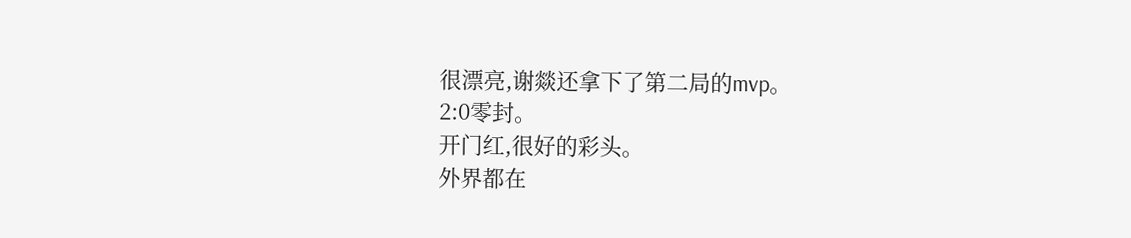很漂亮,谢燚还拿下了第二局的mvp。
2:0零封。
开门红,很好的彩头。
外界都在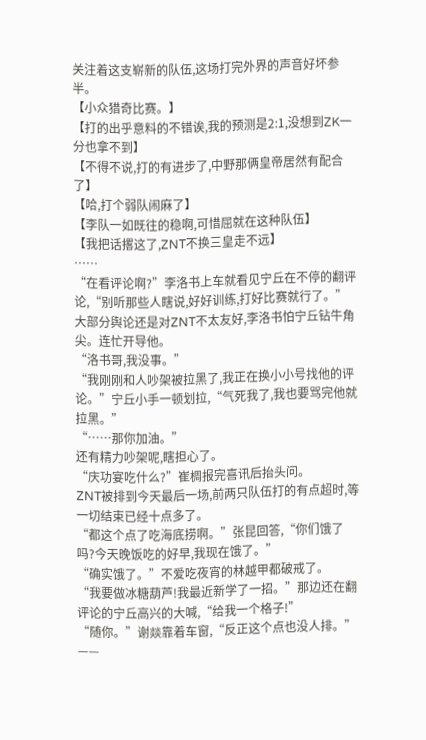关注着这支崭新的队伍,这场打完外界的声音好坏参半。
【小众猎奇比赛。】
【打的出乎意料的不错诶,我的预测是2:1,没想到ZK一分也拿不到】
【不得不说,打的有进步了,中野那俩皇帝居然有配合了】
【哈,打个弱队闹麻了】
【李队一如既往的稳啊,可惜屈就在这种队伍】
【我把话撂这了,ZNT不换三皇走不远】
……
“在看评论啊?”李洛书上车就看见宁丘在不停的翻评论,“别听那些人瞎说,好好训练,打好比赛就行了。”
大部分舆论还是对ZNT不太友好,李洛书怕宁丘钻牛角尖。连忙开导他。
“洛书哥,我没事。”
“我刚刚和人吵架被拉黑了,我正在换小小号找他的评论。”宁丘小手一顿划拉,“气死我了,我也要骂完他就拉黑。”
“……那你加油。”
还有精力吵架呢,瞎担心了。
“庆功宴吃什么?”崔椆报完喜讯后抬头问。
ZNT被排到今天最后一场,前两只队伍打的有点超时,等一切结束已经十点多了。
“都这个点了吃海底捞啊。”张昆回答,“你们饿了吗?今天晚饭吃的好早,我现在饿了。”
“确实饿了。”不爱吃夜宵的林越甲都破戒了。
“我要做冰糖葫芦!我最近新学了一招。”那边还在翻评论的宁丘高兴的大喊,“给我一个格子!”
“随你。”谢燚靠着车窗,“反正这个点也没人排。”
——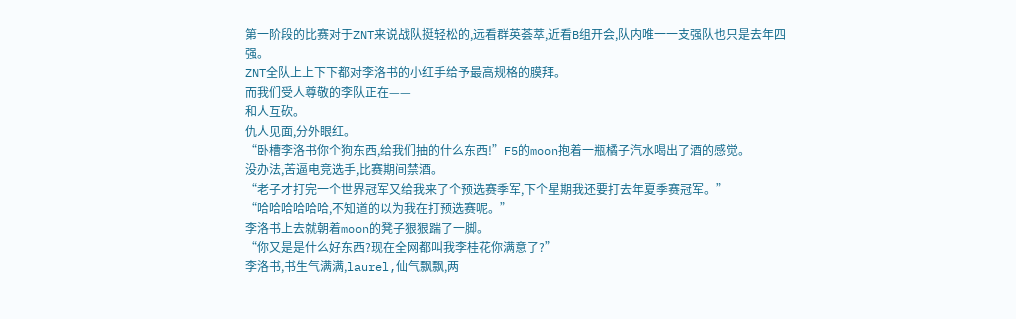第一阶段的比赛对于ZNT来说战队挺轻松的,远看群英荟萃,近看B组开会,队内唯一一支强队也只是去年四强。
ZNT全队上上下下都对李洛书的小红手给予最高规格的膜拜。
而我们受人尊敬的李队正在——
和人互砍。
仇人见面,分外眼红。
“卧槽李洛书你个狗东西,给我们抽的什么东西!”F5的moon抱着一瓶橘子汽水喝出了酒的感觉。
没办法,苦逼电竞选手,比赛期间禁酒。
“老子才打完一个世界冠军又给我来了个预选赛季军,下个星期我还要打去年夏季赛冠军。”
“哈哈哈哈哈哈,不知道的以为我在打预选赛呢。”
李洛书上去就朝着moon的凳子狠狠踹了一脚。
“你又是是什么好东西?现在全网都叫我李桂花你满意了?”
李洛书,书生气满满,laurel,仙气飘飘,两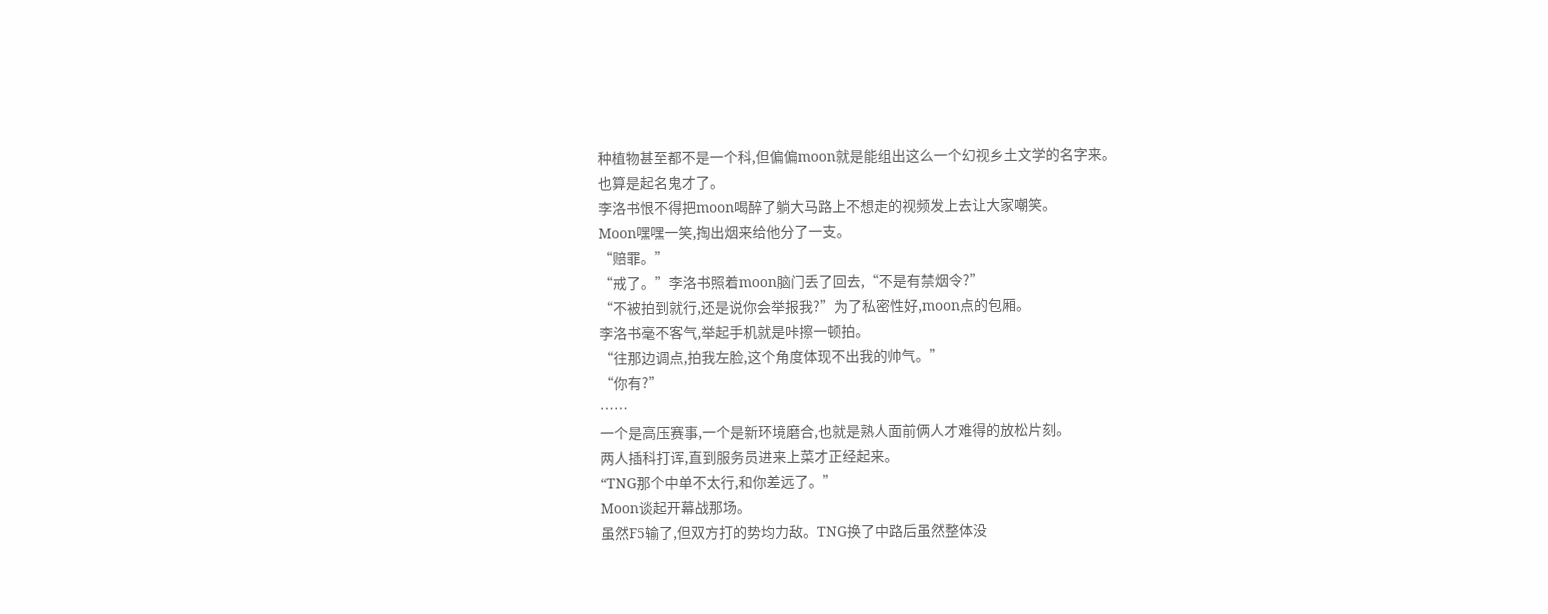种植物甚至都不是一个科,但偏偏moon就是能组出这么一个幻视乡土文学的名字来。
也算是起名鬼才了。
李洛书恨不得把moon喝醉了躺大马路上不想走的视频发上去让大家嘲笑。
Moon嘿嘿一笑,掏出烟来给他分了一支。
“赔罪。”
“戒了。”李洛书照着moon脑门丢了回去,“不是有禁烟令?”
“不被拍到就行,还是说你会举报我?”为了私密性好,moon点的包厢。
李洛书毫不客气,举起手机就是咔擦一顿拍。
“往那边调点,拍我左脸,这个角度体现不出我的帅气。”
“你有?”
……
一个是高压赛事,一个是新环境磨合,也就是熟人面前俩人才难得的放松片刻。
两人插科打诨,直到服务员进来上菜才正经起来。
“TNG那个中单不太行,和你差远了。”
Moon谈起开幕战那场。
虽然F5输了,但双方打的势均力敌。TNG换了中路后虽然整体没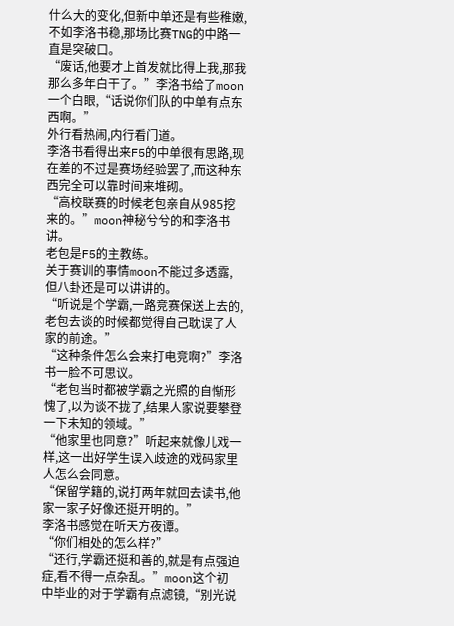什么大的变化,但新中单还是有些稚嫩,不如李洛书稳,那场比赛TNG的中路一直是突破口。
“废话,他要才上首发就比得上我,那我那么多年白干了。”李洛书给了moon一个白眼,“话说你们队的中单有点东西啊。”
外行看热闹,内行看门道。
李洛书看得出来F5的中单很有思路,现在差的不过是赛场经验罢了,而这种东西完全可以靠时间来堆砌。
“高校联赛的时候老包亲自从985挖来的。”moon神秘兮兮的和李洛书讲。
老包是F5的主教练。
关于赛训的事情moon不能过多透露,但八卦还是可以讲讲的。
“听说是个学霸,一路竞赛保送上去的,老包去谈的时候都觉得自己耽误了人家的前途。”
“这种条件怎么会来打电竞啊?”李洛书一脸不可思议。
“老包当时都被学霸之光照的自惭形愧了,以为谈不拢了,结果人家说要攀登一下未知的领域。”
“他家里也同意?”听起来就像儿戏一样,这一出好学生误入歧途的戏码家里人怎么会同意。
“保留学籍的,说打两年就回去读书,他家一家子好像还挺开明的。”
李洛书感觉在听天方夜谭。
“你们相处的怎么样?”
“还行,学霸还挺和善的,就是有点强迫症,看不得一点杂乱。”moon这个初中毕业的对于学霸有点滤镜,“别光说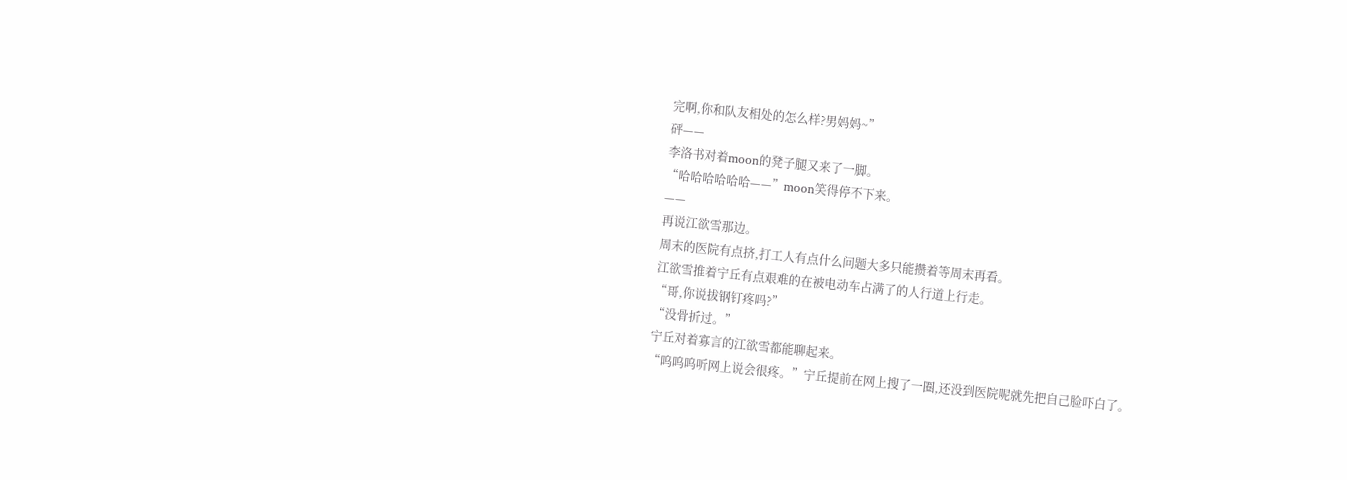完啊,你和队友相处的怎么样?男妈妈~”
砰——
李洛书对着moon的凳子腿又来了一脚。
“哈哈哈哈哈哈——”moon笑得停不下来。
——
再说江欲雪那边。
周末的医院有点挤,打工人有点什么问题大多只能攒着等周末再看。
江欲雪推着宁丘有点艰难的在被电动车占满了的人行道上行走。
“哥,你说拔钢钉疼吗?”
“没骨折过。”
宁丘对着寡言的江欲雪都能聊起来。
“呜呜呜听网上说会很疼。”宁丘提前在网上搜了一圈,还没到医院呢就先把自己脸吓白了。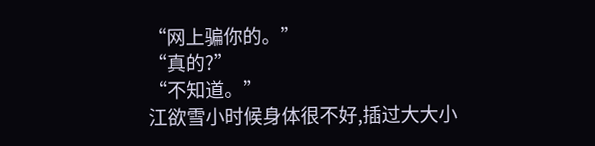“网上骗你的。”
“真的?”
“不知道。”
江欲雪小时候身体很不好,插过大大小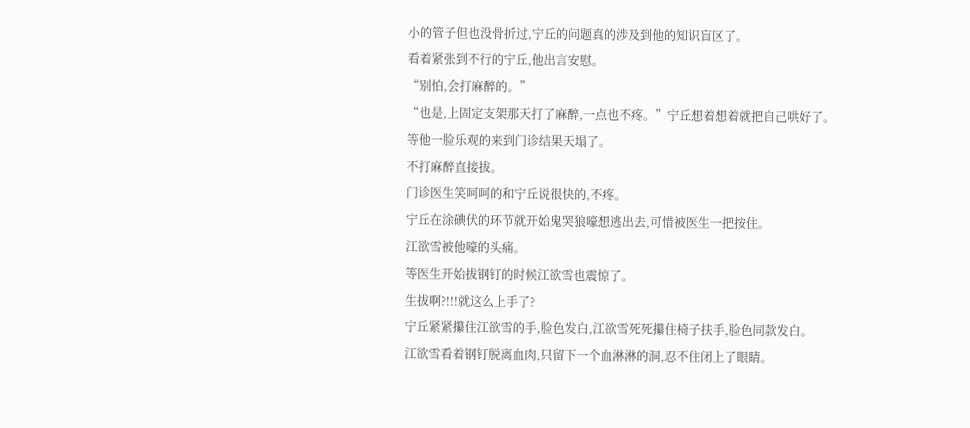小的管子但也没骨折过,宁丘的问题真的涉及到他的知识盲区了。
看着紧张到不行的宁丘,他出言安慰。
“别怕,会打麻醉的。”
“也是,上固定支架那天打了麻醉,一点也不疼。”宁丘想着想着就把自己哄好了。
等他一脸乐观的来到门诊结果天塌了。
不打麻醉直接拔。
门诊医生笑呵呵的和宁丘说很快的,不疼。
宁丘在涂碘伏的环节就开始鬼哭狼嚎想逃出去,可惜被医生一把按住。
江欲雪被他嚎的头痛。
等医生开始拔钢钉的时候江欲雪也震惊了。
生拔啊?!!!就这么上手了?
宁丘紧紧攥住江欲雪的手,脸色发白,江欲雪死死攥住椅子扶手,脸色同款发白。
江欲雪看着钢钉脱离血肉,只留下一个血淋淋的洞,忍不住闭上了眼睛。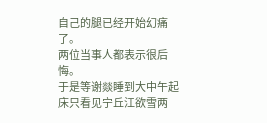自己的腿已经开始幻痛了。
两位当事人都表示很后悔。
于是等谢燚睡到大中午起床只看见宁丘江欲雪两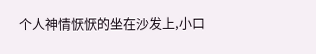个人神情恹恹的坐在沙发上,小口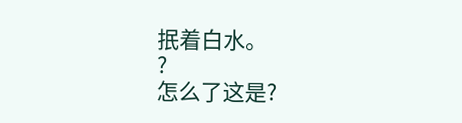抿着白水。
?
怎么了这是?